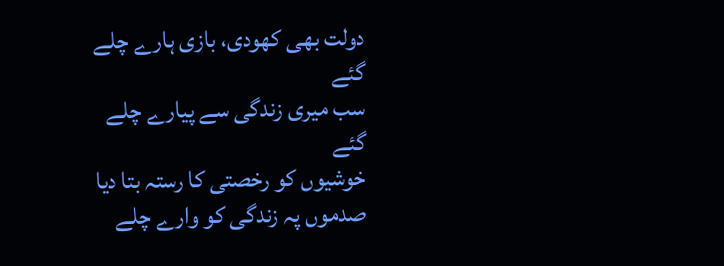دولت بھی کھودی، بازی ہارے چلے گئے
سب میری زندگی سے پیارے چلے گئے
خوشیوں کو رخصتی کا رستہ بتا دیا
صدموں پہ زندگی کو وارے چلے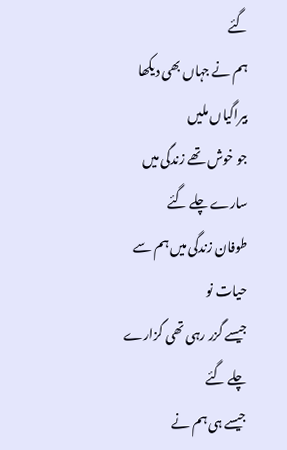گئے
ہم نے جہاں بھی دیکھا بیراگیاں ملیں
جو خوش تھے زندگی میں سارے چلے گئے
طوفان زندگی میں ہم سے حیات نو
جیسے گزر رہی تھی گزارے چلے گئے
جیسے ہی ہم نے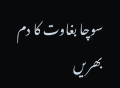سوچا بغاوت کا دم بھریں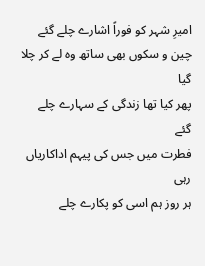امیرِ شہر کو فوراً اشارے چلے گئے
چین و سکوں بھی ساتھ وہ لے کر چلا گیا
پھر کیا تھا زندگی کے سہارے چلے گئے
فطرت میں جس کی پیہم اداکاریاں رہی
ہر روز ہم اسی کو پکارے چلے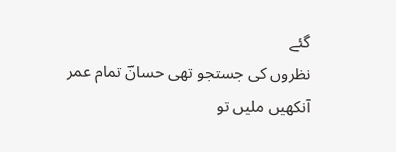گئے
نظروں کی جستجو تھی حسانؔ تمام عمر
آنکھیں ملیں تو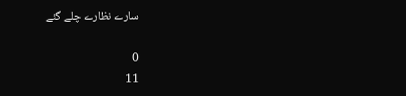سارے نظارے چلے گئے

0
11